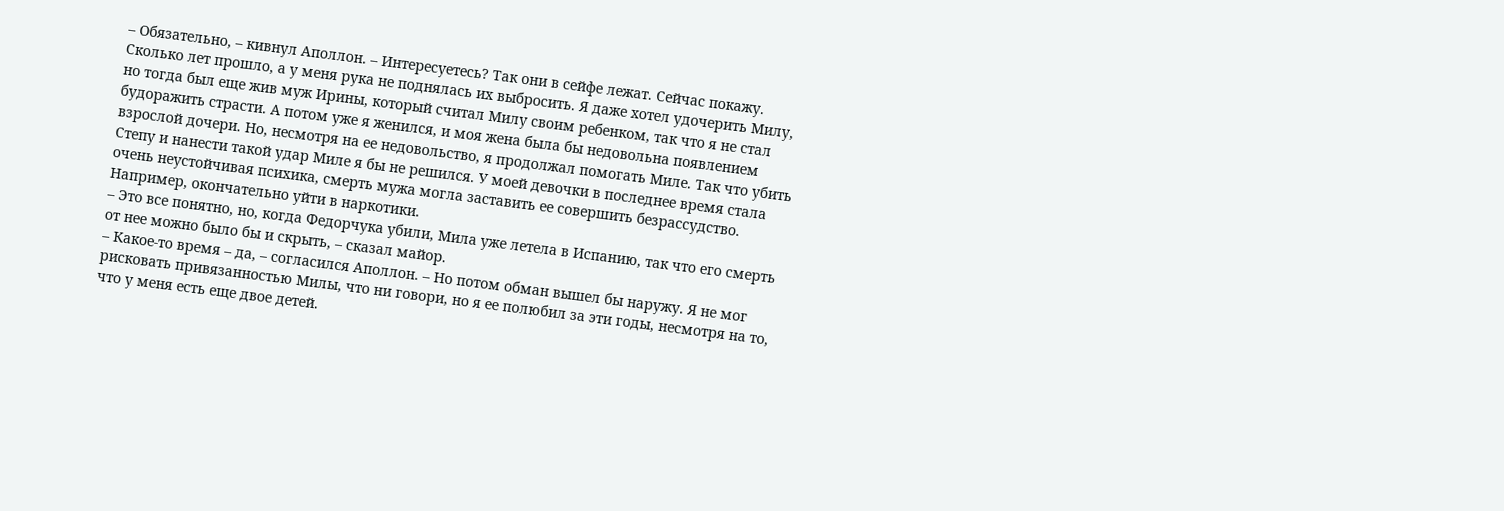– Обязательно, – кивнул Аполлон. – Интересуетесь? Так они в сейфе лежат. Сейчас покажу. Сколько лет прошло, а у меня рука не поднялась их выбросить. Я даже хотел удочерить Милу, но тогда был еще жив муж Ирины, который считал Милу своим ребенком, так что я не стал будоражить страсти. А потом уже я женился, и моя жена была бы недовольна появлением взрослой дочери. Но, несмотря на ее недовольство, я продолжал помогать Миле. Так что убить Степу и нанести такой удар Миле я бы не решился. У моей девочки в последнее время стала очень неустойчивая психика, смерть мужа могла заставить ее совершить безрассудство. Например, окончательно уйти в наркотики.
– Это все понятно, но, когда Федорчука убили, Мила уже летела в Испанию, так что его смерть от нее можно было бы и скрыть, – сказал майор.
– Какое-то время – да, – согласился Аполлон. – Но потом обман вышел бы наружу. Я не мог рисковать привязанностью Милы, что ни говори, но я ее полюбил за эти годы, несмотря на то, что у меня есть еще двое детей.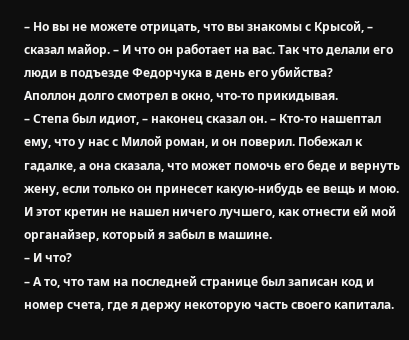– Но вы не можете отрицать, что вы знакомы с Крысой, – сказал майор. – И что он работает на вас. Так что делали его люди в подъезде Федорчука в день его убийства?
Аполлон долго смотрел в окно, что-то прикидывая.
– Степа был идиот, – наконец сказал он. – Кто-то нашептал ему, что у нас с Милой роман, и он поверил. Побежал к гадалке, а она сказала, что может помочь его беде и вернуть жену, если только он принесет какую-нибудь ее вещь и мою. И этот кретин не нашел ничего лучшего, как отнести ей мой органайзер, который я забыл в машине.
– И что?
– А то, что там на последней странице был записан код и номер счета, где я держу некоторую часть своего капитала.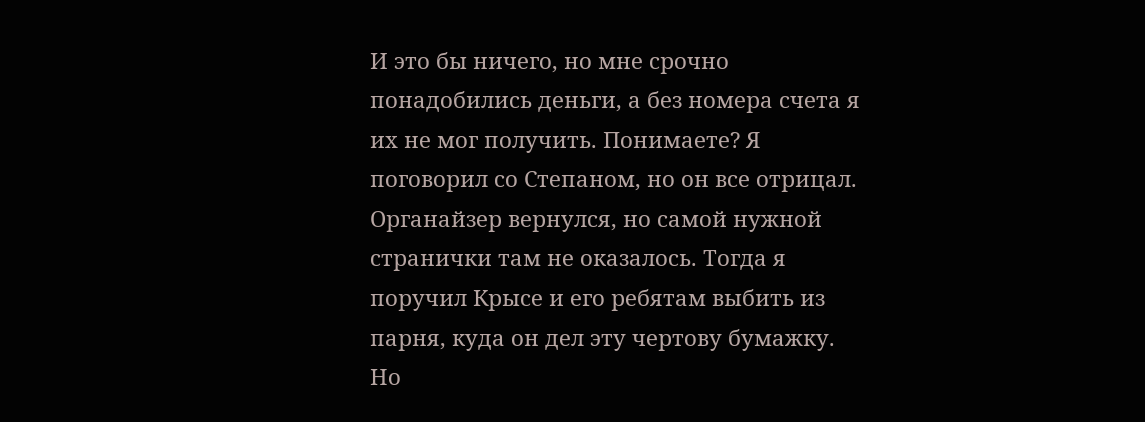И это бы ничего, но мне срочно понадобились деньги, а без номера счета я их не мог получить. Понимаете? Я поговорил со Степаном, но он все отрицал. Органайзер вернулся, но самой нужной странички там не оказалось. Тогда я поручил Крысе и его ребятам выбить из парня, куда он дел эту чертову бумажку. Но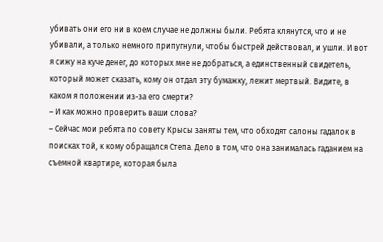убивать они его ни в коем случае не должны были. Ребята клянутся, что и не убивали, а только немного припугнули, чтобы быстрей действовал, и ушли. И вот я сижу на куче денег, до которых мне не добраться, а единственный свидетель, который может сказать, кому он отдал эту бумажку, лежит мертвый. Видите, в каком я положении из-за его смерти?
– И как можно проверить ваши слова?
– Сейчас мои ребята по совету Крысы заняты тем, что обходят салоны гадалок в поисках той, к кому обращался Степа. Дело в том, что она занималась гаданием на съемной квартире, которая была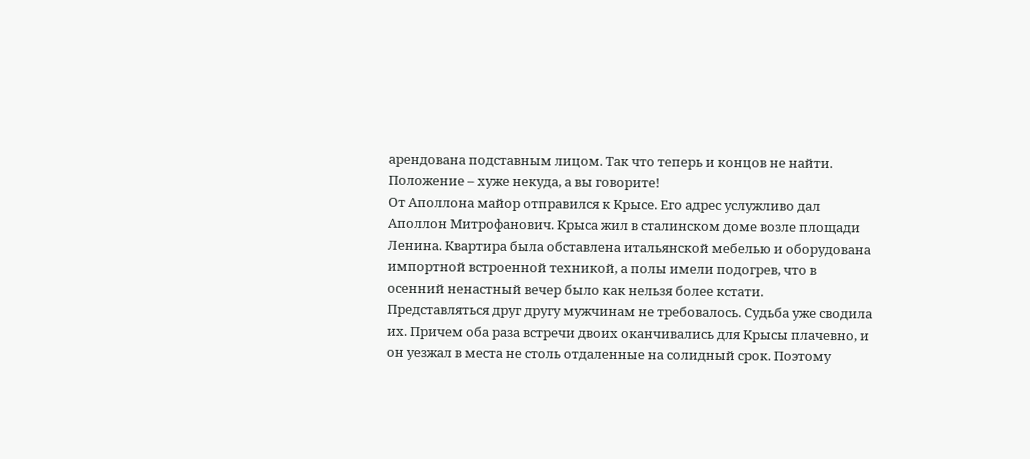арендована подставным лицом. Так что теперь и концов не найти. Положение – хуже некуда, а вы говорите!
От Аполлона майор отправился к Крысе. Его адрес услужливо дал Аполлон Митрофанович. Крыса жил в сталинском доме возле площади Ленина. Квартира была обставлена итальянской мебелью и оборудована импортной встроенной техникой, а полы имели подогрев, что в осенний ненастный вечер было как нельзя более кстати.
Представляться друг другу мужчинам не требовалось. Судьба уже сводила их. Причем оба раза встречи двоих оканчивались для Крысы плачевно, и он уезжал в места не столь отдаленные на солидный срок. Поэтому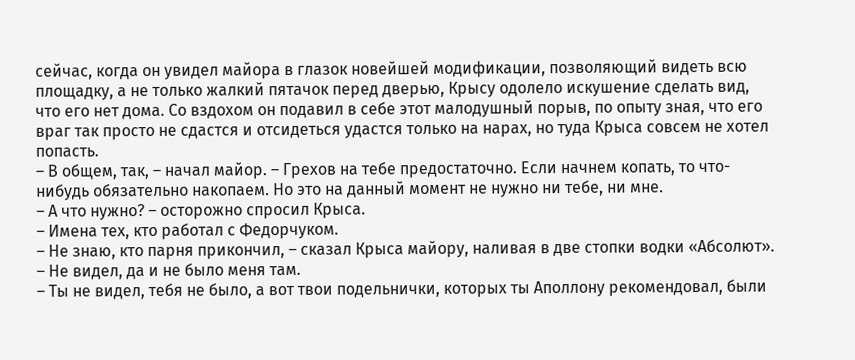сейчас, когда он увидел майора в глазок новейшей модификации, позволяющий видеть всю площадку, а не только жалкий пятачок перед дверью, Крысу одолело искушение сделать вид, что его нет дома. Со вздохом он подавил в себе этот малодушный порыв, по опыту зная, что его враг так просто не сдастся и отсидеться удастся только на нарах, но туда Крыса совсем не хотел попасть.
– В общем, так, – начал майор. – Грехов на тебе предостаточно. Если начнем копать, то что-нибудь обязательно накопаем. Но это на данный момент не нужно ни тебе, ни мне.
– А что нужно? – осторожно спросил Крыса.
– Имена тех, кто работал с Федорчуком.
– Не знаю, кто парня прикончил, – сказал Крыса майору, наливая в две стопки водки «Абсолют». – Не видел, да и не было меня там.
– Ты не видел, тебя не было, а вот твои подельнички, которых ты Аполлону рекомендовал, были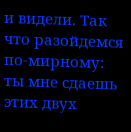и видели. Так что разойдемся по-мирному: ты мне сдаешь этих двух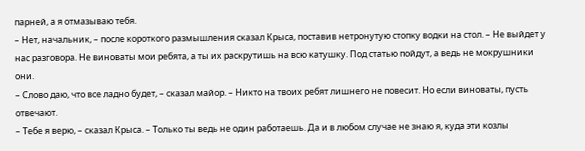парней, а я отмазываю тебя.
– Нет, начальник, – после короткого размышления сказал Крыса, поставив нетронутую стопку водки на стол. – Не выйдет у нас разговора. Не виноваты мои ребята, а ты их раскрутишь на всю катушку. Под статью пойдут, а ведь не мокрушники они.
– Слово даю, что все ладно будет, – сказал майор. – Никто на твоих ребят лишнего не повесит. Но если виноваты, пусть отвечают.
– Тебе я верю, – сказал Крыса. – Только ты ведь не один работаешь. Да и в любом случае не знаю я, куда эти козлы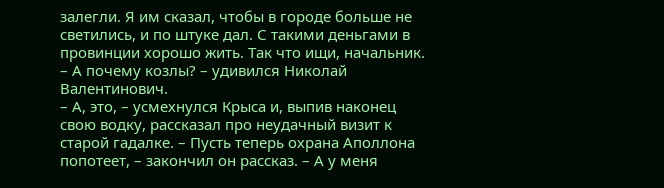залегли. Я им сказал, чтобы в городе больше не светились, и по штуке дал. С такими деньгами в провинции хорошо жить. Так что ищи, начальник.
– А почему козлы? – удивился Николай Валентинович.
– А, это, – усмехнулся Крыса и, выпив наконец свою водку, рассказал про неудачный визит к старой гадалке. – Пусть теперь охрана Аполлона попотеет, – закончил он рассказ. – А у меня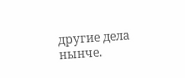другие дела нынче.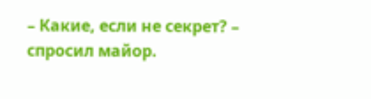– Какие, если не секрет? – спросил майор.